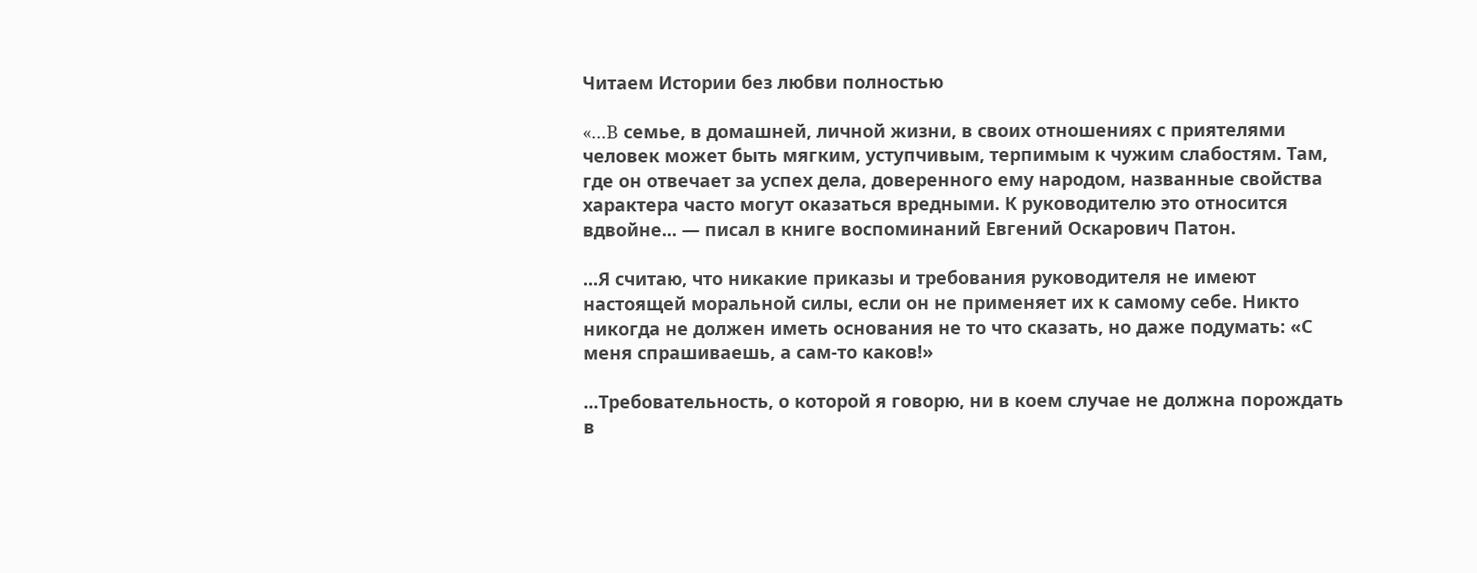Читаем Истории без любви полностью

«...Β семье, в домашней, личной жизни, в своих отношениях с приятелями человек может быть мягким, уступчивым, терпимым к чужим слабостям. Там, где он отвечает за успех дела, доверенного ему народом, названные свойства характера часто могут оказаться вредными. К руководителю это относится вдвойне... — писал в книге воспоминаний Евгений Оскарович Патон.

...Я считаю, что никакие приказы и требования руководителя не имеют настоящей моральной силы, если он не применяет их к самому себе. Никто никогда не должен иметь основания не то что сказать, но даже подумать: «С меня спрашиваешь, а сам-то каков!»

...Требовательность, о которой я говорю, ни в коем случае не должна порождать в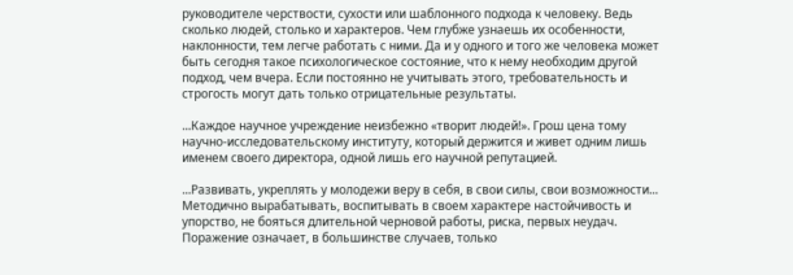руководителе черствости, сухости или шаблонного подхода к человеку. Ведь сколько людей, столько и характеров. Чем глубже узнаешь их особенности, наклонности, тем легче работать с ними. Да и у одного и того же человека может быть сегодня такое психологическое состояние, что к нему необходим другой подход, чем вчера. Если постоянно не учитывать этого, требовательность и строгость могут дать только отрицательные результаты.

...Каждое научное учреждение неизбежно «творит людей!». Грош цена тому научно-исследовательскому институту, который держится и живет одним лишь именем своего директора, одной лишь его научной репутацией.

...Развивать, укреплять у молодежи веру в себя, в свои силы, свои возможности... Методично вырабатывать, воспитывать в своем характере настойчивость и упорство, не бояться длительной черновой работы, риска, первых неудач. Поражение означает, в большинстве случаев, только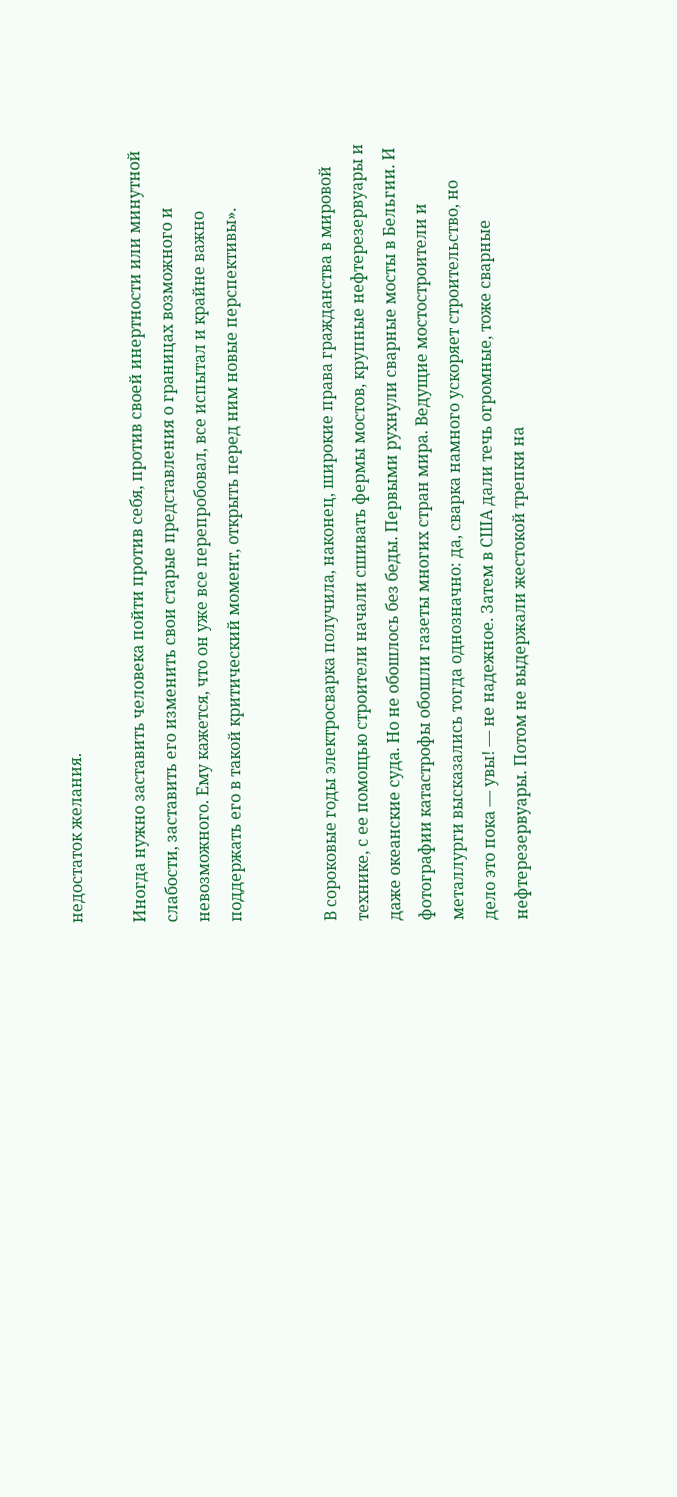недостаток желания.

Иногда нужно заставить человека пойти против себя, против своей инертности или минутной слабости, заставить его изменить свои старые представления о границах возможного и невозможного. Ему кажется, что он уже все перепробовал, все испытал и крайне важно поддержать его в такой критический момент, открыть перед ним новые перспективы».


В сороковые годы электросварка получила, наконец, широкие права гражданства в мировой технике, с ее помощью строители начали сшивать фермы мостов, крупные нефтерезервуары и даже океанские суда. Но не обошлось без беды. Первыми рухнули сварные мосты в Бельгии. И фотографии катастрофы обошли газеты многих стран мира. Ведущие мостостроители и металлурги высказались тогда однозначно: да, сварка намного ускоряет строительство, но дело это пока — увы! — не надежное. Затем в США дали течь огромные, тоже сварные нефтерезервуары. Потом не выдержали жестокой трепки на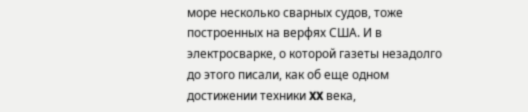море несколько сварных судов, тоже построенных на верфях США. И в электросварке, о которой газеты незадолго до этого писали, как об еще одном достижении техники XX века,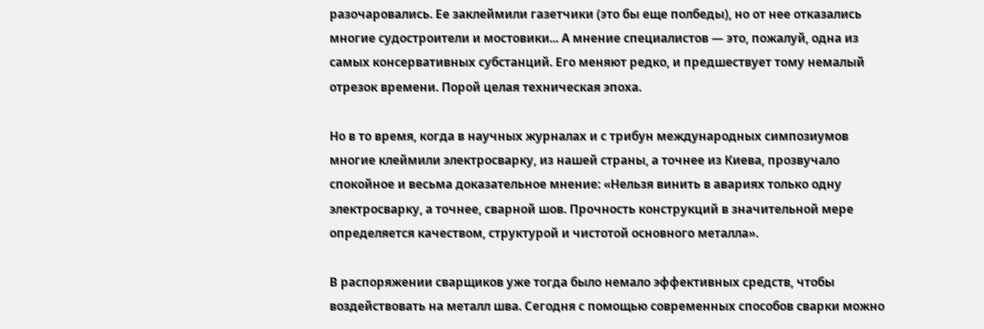разочаровались. Ее заклеймили газетчики (это бы еще полбеды), но от нее отказались многие судостроители и мостовики... А мнение специалистов — это, пожалуй, одна из самых консервативных субстанций. Его меняют редко, и предшествует тому немалый отрезок времени. Порой целая техническая эпоха.

Но в то время, когда в научных журналах и с трибун международных симпозиумов многие клеймили электросварку, из нашей страны, а точнее из Киева, прозвучало спокойное и весьма доказательное мнение: «Нельзя винить в авариях только одну электросварку, а точнее, сварной шов. Прочность конструкций в значительной мере определяется качеством, структурой и чистотой основного металла».

В распоряжении сварщиков уже тогда было немало эффективных средств, чтобы воздействовать на металл шва. Сегодня с помощью современных способов сварки можно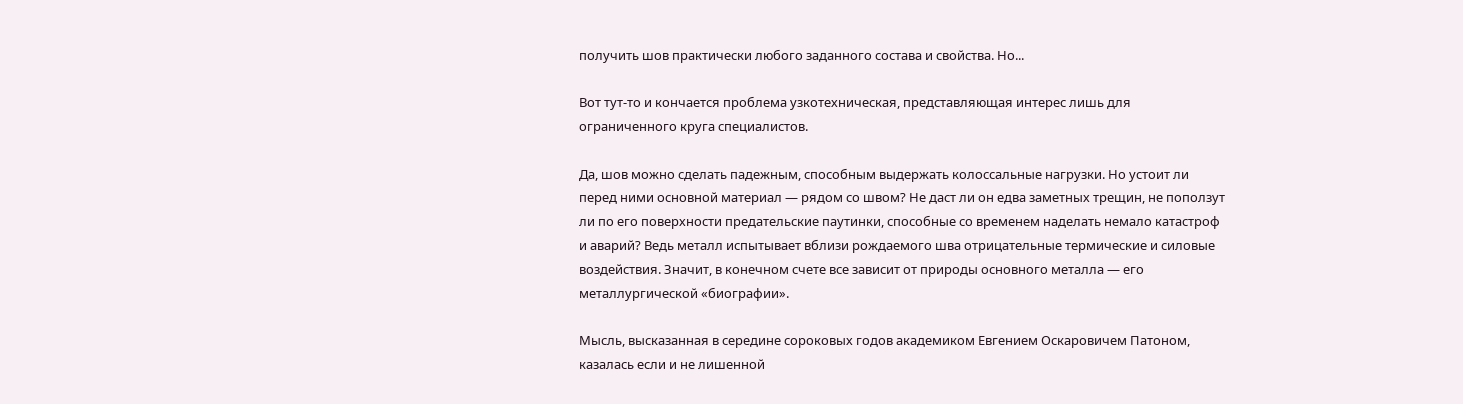получить шов практически любого заданного состава и свойства. Но...

Вот тут-то и кончается проблема узкотехническая, представляющая интерес лишь для ограниченного круга специалистов.

Да, шов можно сделать падежным, способным выдержать колоссальные нагрузки. Но устоит ли перед ними основной материал — рядом со швом? Не даст ли он едва заметных трещин, не поползут ли по его поверхности предательские паутинки, способные со временем наделать немало катастроф и аварий? Ведь металл испытывает вблизи рождаемого шва отрицательные термические и силовые воздействия. Значит, в конечном счете все зависит от природы основного металла — его металлургической «биографии».

Мысль, высказанная в середине сороковых годов академиком Евгением Оскаровичем Патоном, казалась если и не лишенной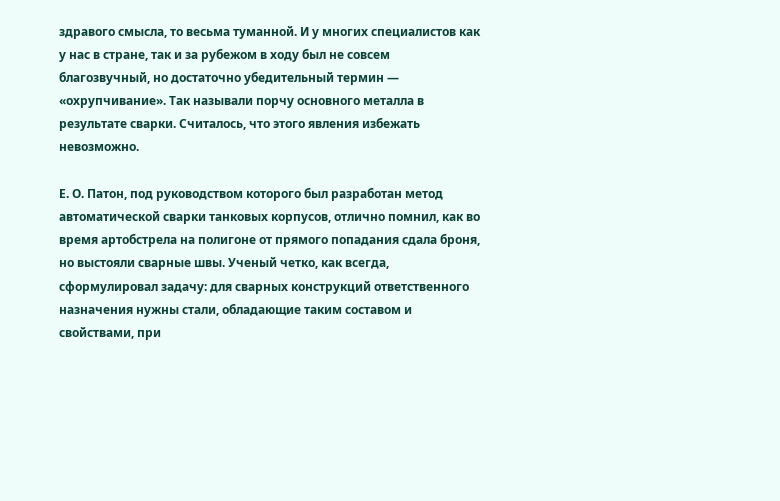здравого смысла, то весьма туманной. И у многих специалистов как у нас в стране, так и за рубежом в ходу был не совсем благозвучный, но достаточно убедительный термин — «охрупчивание». Так называли порчу основного металла в результате сварки. Считалось, что этого явления избежать невозможно.

Е. О. Патон, под руководством которого был разработан метод автоматической сварки танковых корпусов, отлично помнил, как во время артобстрела на полигоне от прямого попадания сдала броня, но выстояли сварные швы. Ученый четко, как всегда, сформулировал задачу: для сварных конструкций ответственного назначения нужны стали, обладающие таким составом и свойствами, при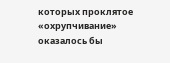которых проклятое «охрупчивание» оказалось бы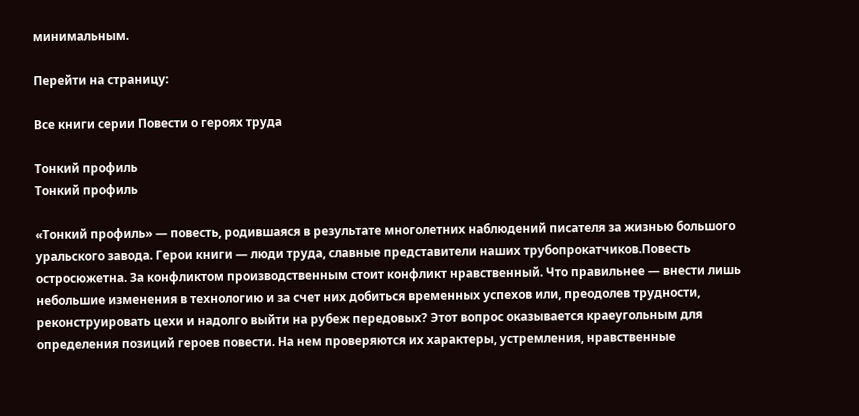минимальным.

Перейти на страницу:

Все книги серии Повести о героях труда

Тонкий профиль
Тонкий профиль

«Тонкий профиль» — повесть, родившаяся в результате многолетних наблюдений писателя за жизнью большого уральского завода. Герои книги — люди труда, славные представители наших трубопрокатчиков.Повесть остросюжетна. За конфликтом производственным стоит конфликт нравственный. Что правильнее — внести лишь небольшие изменения в технологию и за счет них добиться временных успехов или, преодолев трудности, реконструировать цехи и надолго выйти на рубеж передовых? Этот вопрос оказывается краеугольным для определения позиций героев повести. На нем проверяются их характеры, устремления, нравственные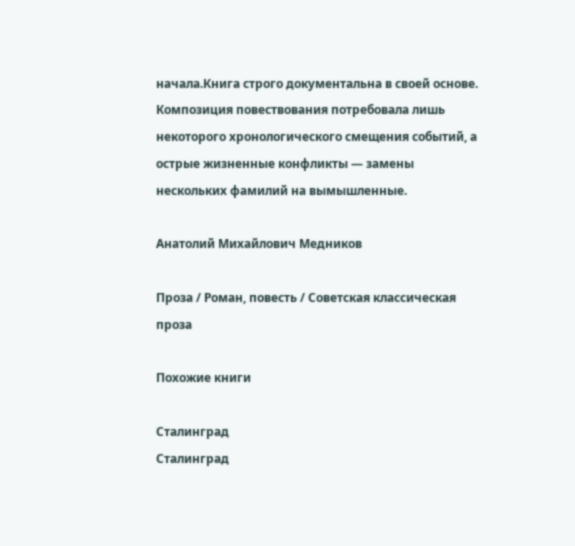начала.Книга строго документальна в своей основе. Композиция повествования потребовала лишь некоторого хронологического смещения событий, а острые жизненные конфликты — замены нескольких фамилий на вымышленные.

Анатолий Михайлович Медников

Проза / Роман, повесть / Советская классическая проза

Похожие книги

Сталинград
Сталинград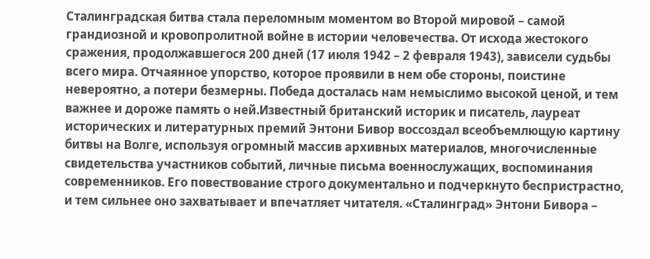Сталинградская битва стала переломным моментом во Второй мировой – самой грандиозной и кровопролитной войне в истории человечества. От исхода жестокого сражения, продолжавшегося 200 дней (17 июля 1942 – 2 февраля 1943), зависели судьбы всего мира. Отчаянное упорство, которое проявили в нем обе стороны, поистине невероятно, а потери безмерны. Победа досталась нам немыслимо высокой ценой, и тем важнее и дороже память о ней.Известный британский историк и писатель, лауреат исторических и литературных премий Энтони Бивор воссоздал всеобъемлющую картину битвы на Волге, используя огромный массив архивных материалов, многочисленные свидетельства участников событий, личные письма военнослужащих, воспоминания современников. Его повествование строго документально и подчеркнуто беспристрастно, и тем сильнее оно захватывает и впечатляет читателя. «Сталинград» Энтони Бивора –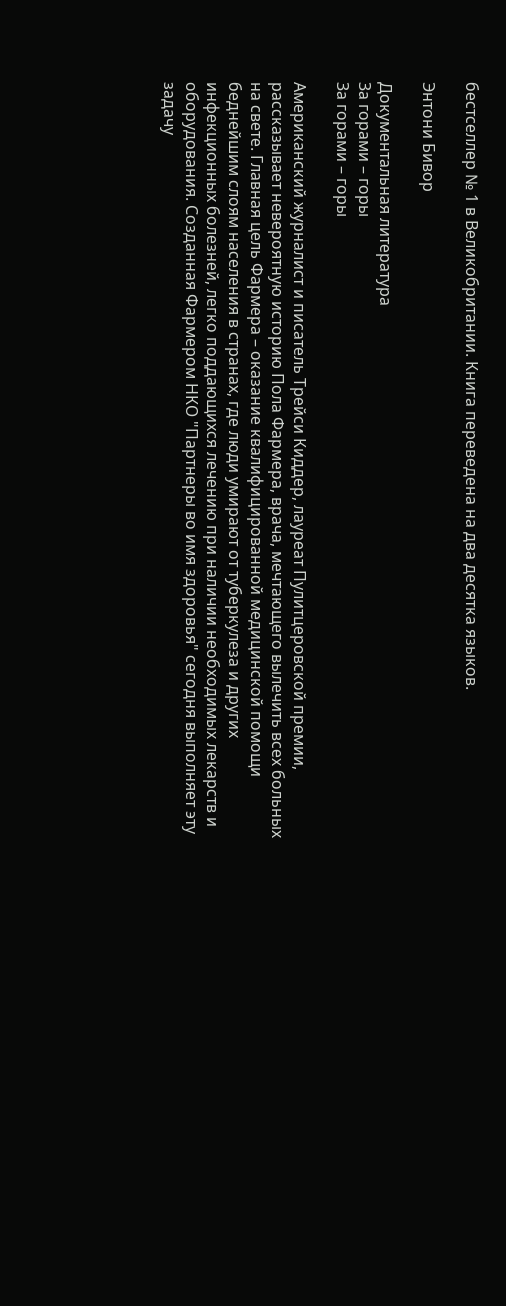бестселлер № 1 в Великобритании. Книга переведена на два десятка языков.

Энтони Бивор

Документальная литература
За горами – горы
За горами – горы

Американский журналист и писатель Трейси Киддер, лауреат Пулитцеровской премии, рассказывает невероятную историю Пола Фармера, врача, мечтающего вылечить всех больных на свете. Главная цель Фармера – оказание квалифицированной медицинской помощи беднейшим слоям населения в странах, где люди умирают от туберкулеза и других инфекционных болезней, легко поддающихся лечению при наличии необходимых лекарств и оборудования. Созданная Фармером НКО "Партнеры во имя здоровья" сегодня выполняет эту задачу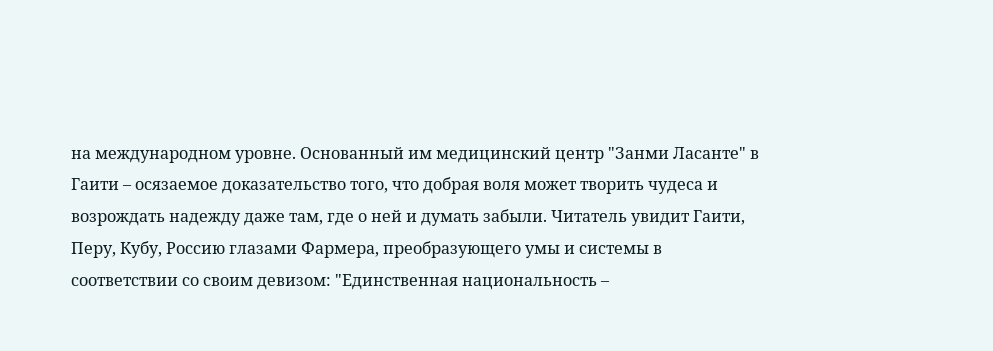на международном уровне. Основанный им медицинский центр "Занми Ласанте" в Гаити – осязаемое доказательство того, что добрая воля может творить чудеса и возрождать надежду даже там, где о ней и думать забыли. Читатель увидит Гаити, Перу, Кубу, Россию глазами Фармера, преобразующего умы и системы в соответствии со своим девизом: "Единственная национальность –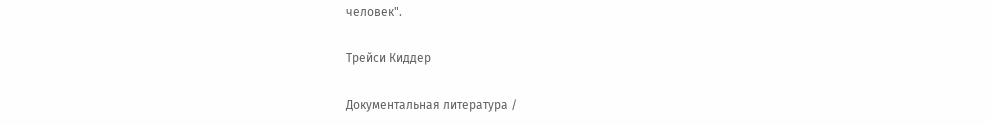человек".

Трейси Киддер

Документальная литература /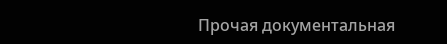Прочая документальная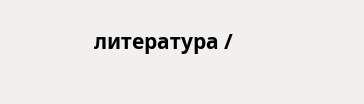литература /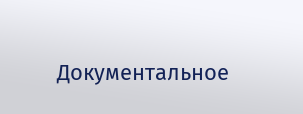Документальное